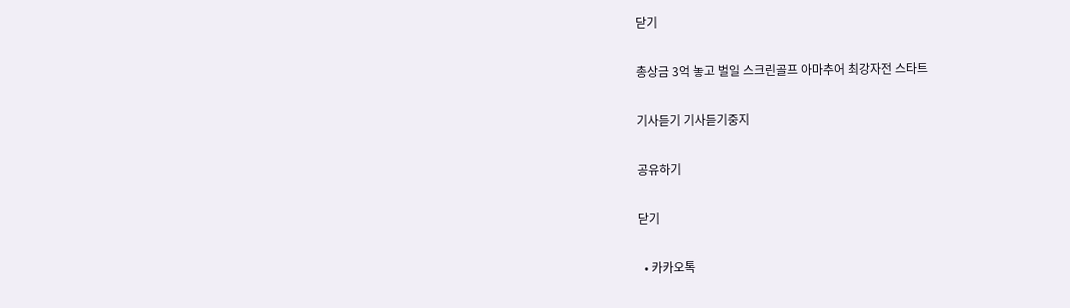닫기

총상금 3억 놓고 벌일 스크린골프 아마추어 최강자전 스타트

기사듣기 기사듣기중지

공유하기

닫기

  • 카카오톡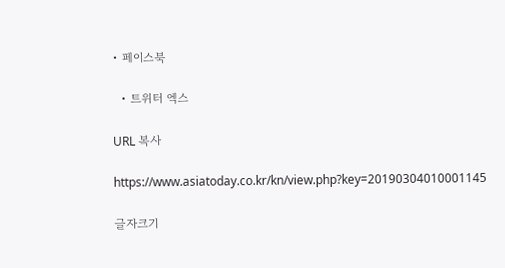• 페이스북

  • 트위터 엑스

URL 복사

https://www.asiatoday.co.kr/kn/view.php?key=20190304010001145

글자크기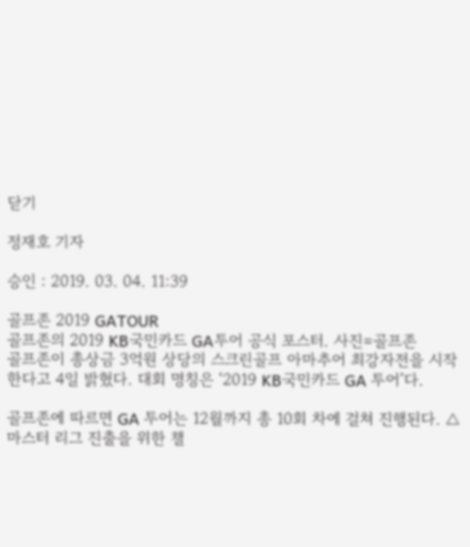닫기

정재호 기자

승인 : 2019. 03. 04. 11:39

골프존 2019 GATOUR
골프존의 2019 KB국민카드 GA투어 공식 포스터. 사진=골프존
골프존이 총상금 3억원 상당의 스크린골프 아마추어 최강자전을 시작한다고 4일 밝혔다. 대회 명칭은 ‘2019 KB국민카드 GA 투어’다.

골프존에 따르면 GA 투어는 12월까지 총 10회 차에 걸쳐 진행된다. △마스터 리그 진출을 위한 챌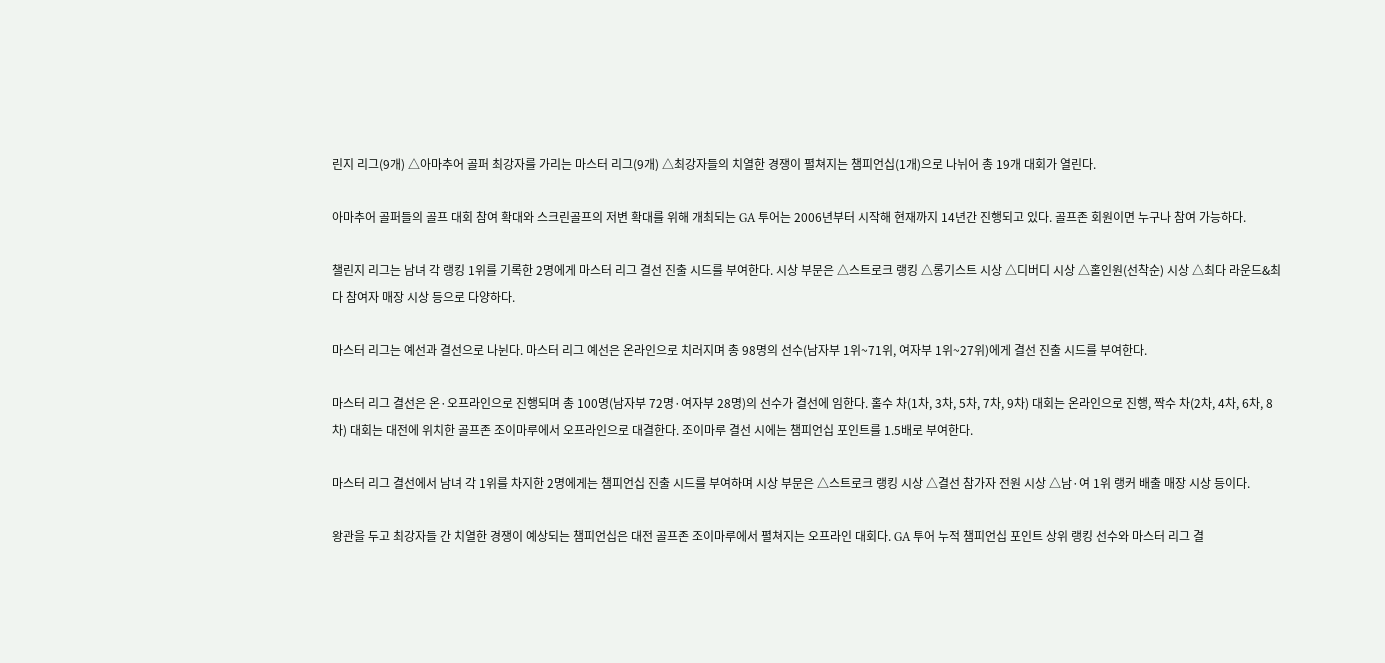린지 리그(9개) △아마추어 골퍼 최강자를 가리는 마스터 리그(9개) △최강자들의 치열한 경쟁이 펼쳐지는 챔피언십(1개)으로 나뉘어 총 19개 대회가 열린다.

아마추어 골퍼들의 골프 대회 참여 확대와 스크린골프의 저변 확대를 위해 개최되는 GA 투어는 2006년부터 시작해 현재까지 14년간 진행되고 있다. 골프존 회원이면 누구나 참여 가능하다.

챌린지 리그는 남녀 각 랭킹 1위를 기록한 2명에게 마스터 리그 결선 진출 시드를 부여한다. 시상 부문은 △스트로크 랭킹 △롱기스트 시상 △디버디 시상 △홀인원(선착순) 시상 △최다 라운드&최다 참여자 매장 시상 등으로 다양하다.

마스터 리그는 예선과 결선으로 나뉜다. 마스터 리그 예선은 온라인으로 치러지며 총 98명의 선수(남자부 1위~71위, 여자부 1위~27위)에게 결선 진출 시드를 부여한다.

마스터 리그 결선은 온·오프라인으로 진행되며 총 100명(남자부 72명·여자부 28명)의 선수가 결선에 임한다. 홀수 차(1차, 3차, 5차, 7차, 9차) 대회는 온라인으로 진행, 짝수 차(2차, 4차, 6차, 8차) 대회는 대전에 위치한 골프존 조이마루에서 오프라인으로 대결한다. 조이마루 결선 시에는 챔피언십 포인트를 1.5배로 부여한다.

마스터 리그 결선에서 남녀 각 1위를 차지한 2명에게는 챔피언십 진출 시드를 부여하며 시상 부문은 △스트로크 랭킹 시상 △결선 참가자 전원 시상 △남·여 1위 랭커 배출 매장 시상 등이다.

왕관을 두고 최강자들 간 치열한 경쟁이 예상되는 챔피언십은 대전 골프존 조이마루에서 펼쳐지는 오프라인 대회다. GA 투어 누적 챔피언십 포인트 상위 랭킹 선수와 마스터 리그 결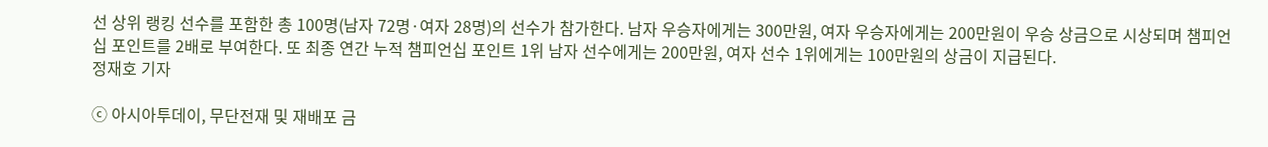선 상위 랭킹 선수를 포함한 총 100명(남자 72명·여자 28명)의 선수가 참가한다. 남자 우승자에게는 300만원, 여자 우승자에게는 200만원이 우승 상금으로 시상되며 챔피언십 포인트를 2배로 부여한다. 또 최종 연간 누적 챔피언십 포인트 1위 남자 선수에게는 200만원, 여자 선수 1위에게는 100만원의 상금이 지급된다.
정재호 기자

ⓒ 아시아투데이, 무단전재 및 재배포 금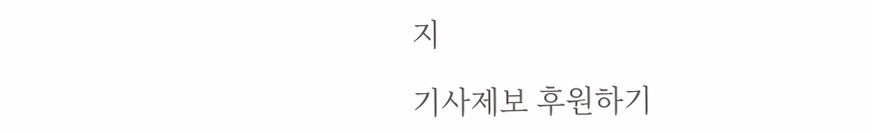지

기사제보 후원하기